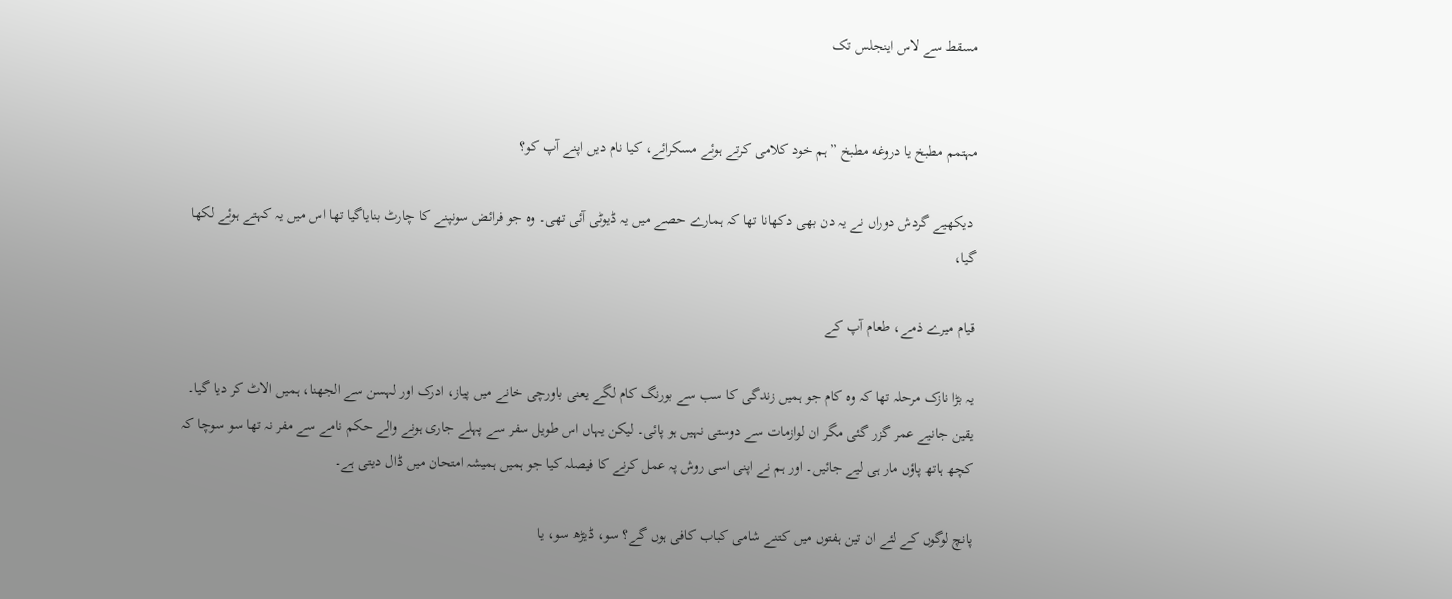مسقط سے لاس اینجلس تک


مہتمم مطبخ یا دروغه مطبخ ” ہم خود کلامی کرتے ہوئے مسکرائے، کیا نام دیں اپنے آپ کو؟

 دیکھیے گردش دوراں نے یہ دن بھی دکھانا تھا کہ ہمارے حصے میں یہ ڈیوٹی آئی تھی۔ وہ جو فرائض سونپنے کا چارٹ بنایاگیا تھا اس میں یہ کہتے ہوئے لکھا گیا،

قیام میرے ذمے، طعام آپ کے

یہ بڑا نازک مرحلہ تھا کہ وہ کام جو ہمیں زندگی کا سب سے بورنگ کام لگے یعنی باورچی خانے میں پیاز، ادرک اور لہسن سے الجھنا، ہمیں الاٹ کر دیا گیا۔ یقین جانیے عمر گزر گئی مگر ان لوازمات سے دوستی نہیں ہو پائی۔ لیکن یہاں اس طویل سفر سے پہلے جاری ہونے والے حکم نامے سے مفر نہ تھا سو سوچا کہ کچھ ہاتھ پاؤں مار ہی لیے جائیں۔ اور ہم نے اپنی اسی روش پہ عمل کرنے کا فیصلہ کیا جو ہمیں ہمیشہ امتحان میں ڈال دیتی ہے۔

پانچ لوگوں کے لئے ان تین ہفتوں میں کتنے شامی کباب کافی ہوں گے؟ سو، ڈیڑھ سو، یا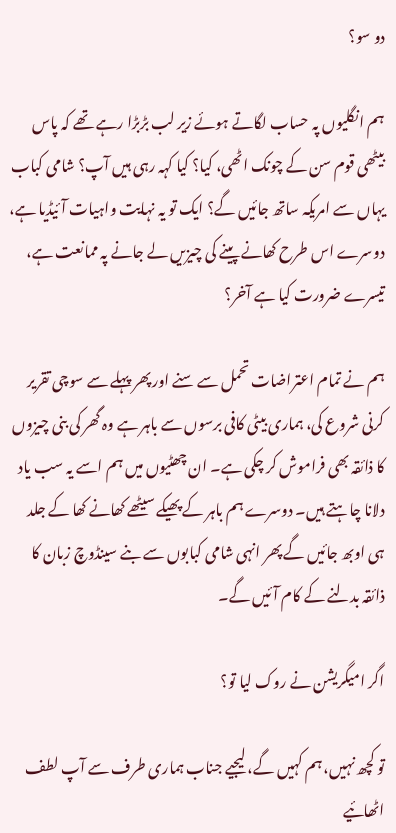دو سو؟

ہم انگلیوں پہ حساب لگاتے ہوئے زیر لب بڑبڑا رہے تھے کہ پاس بیٹھی قوم سن کے چونک اٹھی، کیا؟ کیا کہہ رہی ہیں آپ؟ شامی کباب یہاں سے امریکہ ساتھ جائیں گے؟ ایک تو یہ نہایت واہیات آئیڈیا ہے، دوسرے اس طرح کھانے پینے کی چیزیں لے جانے پہ ممانعت ہے، تیسرے ضرورت کیا ہے آخر؟

ہم نے تمام اعتراضات تحمل سے سنے اور پھر پہلے سے سوچی تقریر کرنی شروع کی، ہماری بیٹی کافی برسوں سے باہر ہے وہ گھر کی بنی چیزوں کا ذائقہ بھی فراموش کر چکی ہے۔ ان چھٹیوں میں ہم اسے یہ سب یاد دلانا چاہتے ہیں۔ دوسرے ہم باہر کے پھیکے سیٹھے کھانے کھا کے جلد ہی اوبھ جائیں گے پھر انہی شامی کبابوں سے بنے سینڈوچ زبان کا ذائقہ بدلنے کے کام آئیں گے۔

اگر امیگریشن نے روک لیا تو؟

تو کچھ نہیں، ہم کہیں گے، لیجیے جناب ہماری طرف سے آپ لطف اٹھائیے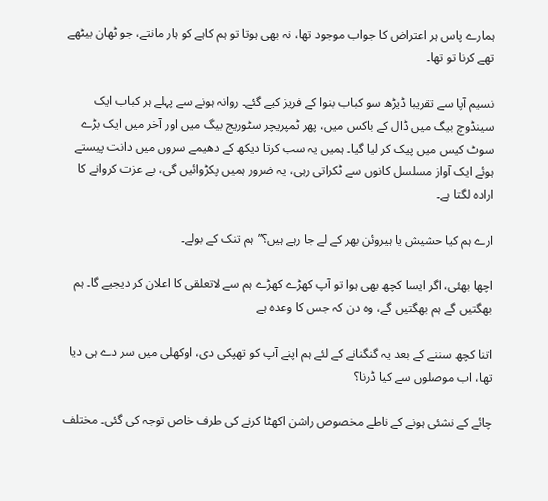ہمارے پاس ہر اعتراض کا جواب موجود تھا، نہ بھی ہوتا تو ہم کاہے کو ہار مانتے، جو ٹھان بیٹھے تھے کرنا تو تھا۔

نسیم آپا سے تقریبا ڈیڑھ سو کباب بنوا کے فریز کیے گئے۔ روانہ ہونے سے پہلے ہر کباب ایک سینڈوچ بیگ میں ڈال کے باکس میں، پھر ٹمپریچر سٹوریج بیگ میں اور آخر میں ایک بڑے سوٹ کیس میں پیک کر لیا گیا۔ ہمیں یہ سب کرتا دیکھ کے دھیمے سروں میں دانت پیستے ہوئے ایک آواز مسلسل کانوں سے ٹکراتی رہی، یہ ضرور ہمیں پکڑوائیں گی، بے عزت کروانے کا ارادہ لگتا ہے۔

ارے ہم کیا حشیش یا ہیروئن بھر کے لے جا رہے ہیں؟”ہم تنک کے بولے۔

اچھا بھئی، اگر ایسا کچھ بھی ہوا تو آپ کھڑے کھڑے ہم سے لاتعلقی کا اعلان کر دیجیے گا۔ ہم بھگتیں گے ہم بھگتیں گے، وہ دن کہ جس کا وعدہ ہے

اتنا کچھ سننے کے بعد یہ گنگنانے کے لئے ہم اپنے آپ کو تھپکی دی، اوکھلی میں سر دے ہی دیا تھا، اب موصلوں سے کیا ڈرنا؟

چائے کے نشئی ہونے کے ناطے مخصوص راشن اکھٹا کرنے کی طرف خاص توجہ کی گئی۔ مختلف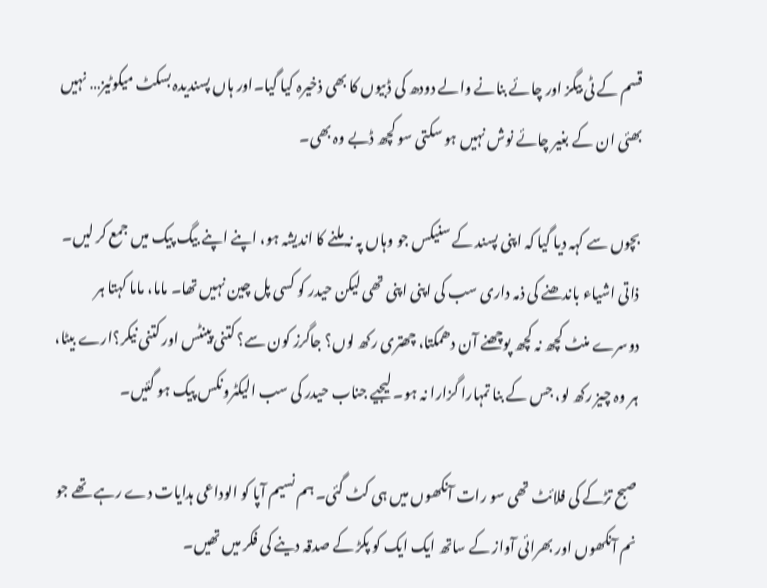قسم کے ٹی بیگز اور چائے بنانے والے دودھ کی ڈبیوں کا بھی ذخیرہ کیا گیا۔اور ہاں پسندیدہ بسکٹ میکوٹیز… نہیں بھئی ان کے بغیر چائے نوش نہیں ہو سکتی سو کچھ ڈبے وہ بھی۔

بچوں سے کہہ دیا گیا کہ اپنی پسند کے سنیکس جو وہاں پہ نہ ملنے کا اندیشہ ہو، اپنے اپنے بیگ پیک میں جمع کر لیں۔ ذاتی اشیاء باندھنے کی ذمہ داری سب کی اپنی اپنی تھی لیکن حیدر کو کسی پل چین نہیں تھا۔ ماما، ماما کہتا ہر دوسرے منٹ کچھ نہ کچھ پوچھنے آن دھمکتا، چھتری رکھ لوں؟ جاگرز کون سے؟ کتنی پینٹس اور کتنی نیکر؟ارے بیٹا، ہر وہ چیز رکھ لو، جس کے بنا تمہارا گزارا نہ ہو۔ لیجیے جناب حیدر کی سب الیکٹرونکس پیک ہو گئیں۔

صبح تڑکے کی فلائٹ تھی سو رات آنکھوں میں ہی کٹ گئی۔ ہم نسیم آپا کو الوداعی ہدایات دے رہے تھے جو نم آنکھوں اور بھرائی آواز کے ساتھ ایک ایک کو پکڑ کے صدقہ دینے کی فکر میں تھیں۔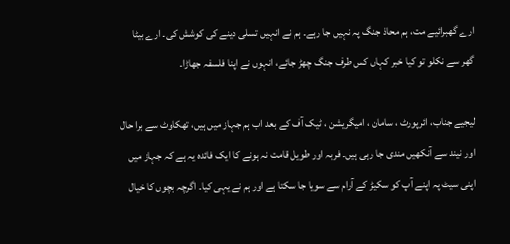ارے گھبرائیے مت، ہم محاذ جنگ پہ نہیں جا رہے۔ ہم نے انہیں تسلی دینے کی کوشش کی۔ ارے بیٹا گھر سے نکلو تو کیا خبر کہاں کس طرف جنگ چھڑ جائے، انہوں نے اپنا فلسفہ جھاڑا۔

لیجیے جناب، ائرپورٹ ، سامان ، امیگریشن ، ٹیک آف کے بعد اب ہم جہاز میں ہیں، تھکاوٹ سے برا حال اور نیند سے آنکھیں مندی جا رہی ہیں۔ فربہ اور طویل قامت نہ ہونے کا ایک فائدہ یہ ہے کہ جہاز میں اپنی سیٹ پہ اپنے آپ کو سکیڑ کے آرام سے سویا جا سکتا ہے اور ہم نے یہی کیا۔ اگرچہ بچوں کا خیال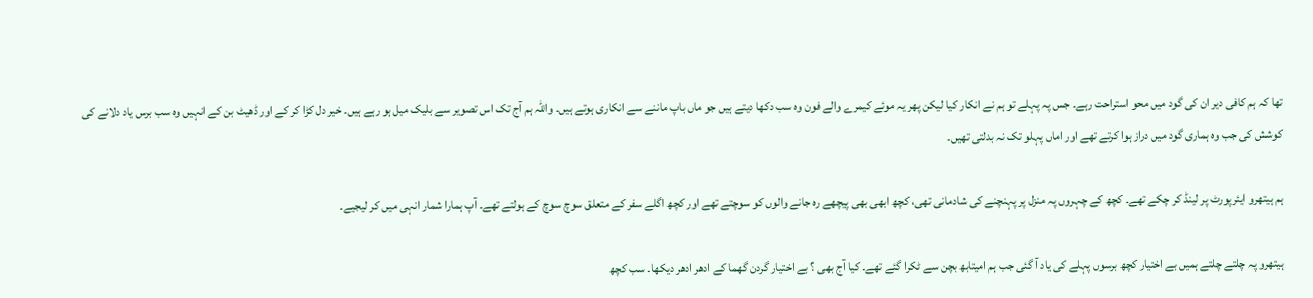تھا کہ ہم کافی دیر ان کی گود میں محو استراحت رہے۔ جس پہ پہلے تو ہم نے انکار کیا لیکن پھر یہ موئے کیمرے والے فون وہ سب دکھا دیتے ہیں جو ماں باپ ماننے سے انکاری ہوتے ہیں۔ واللہ ہم آج تک اس تصویر سے بلیک میل ہو رہے ہیں۔ خیر دل کڑا کر کے اور ڈھیٹ بن کے انہیں وہ سب برس یاد دلانے کی کوشش کی جب وہ ہماری گود میں دراز ہوا کرتے تھے اور اماں پہلو تک نہ بدلتی تھیں۔

ہم ہیتھرو ایئرپورٹ پر لینڈ کر چکے تھے۔ کچھ کے چہروں پہ منزل پر پہنچنے کی شادمانی تھی، کچھ ابھی بھی پیچھے رہ جانے والوں کو سوچتے تھے اور کچھ اگلے سفر کے متعلق سوچ سوچ کے ہولتے تھے۔ آپ ہمارا شمار انہی میں کر لیجیے۔

ہیتھرو پہ چلتے چلتے ہمیں بے اختیار کچھ برسوں پہلے کی یاد آ گئی جب ہم امیتابھ بچن سے ٹکرا گئے تھے۔ کیا آج بھی ؟ بے اختیار گردن گھما کے ادھر ادھر دیکھا۔ سب کچھ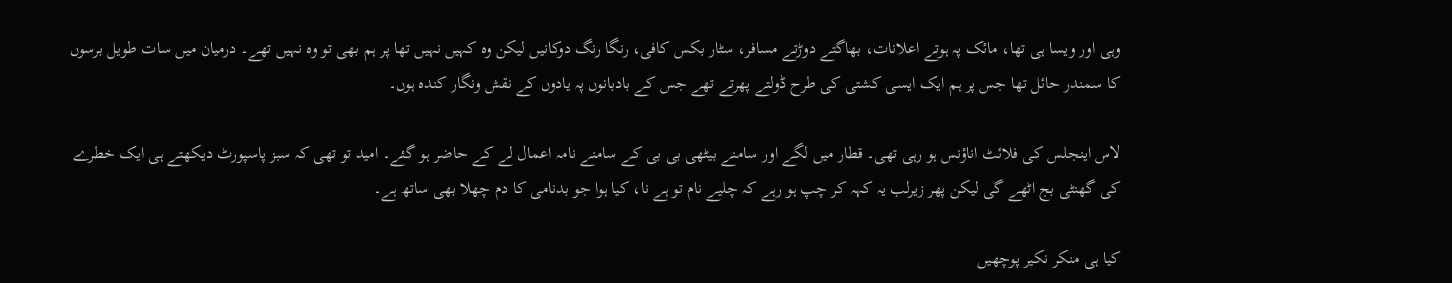وہی اور ویسا ہی تھا، مائک پہ ہوتے اعلانات، بھاگتے دوڑتے مسافر، سٹار بکس کافی، رنگا رنگ دوکانیں لیکن وہ کہیں نہیں تھا پر ہم بھی تو وہ نہیں تھے۔ درمیان میں سات طویل برسوں کا سمندر حائل تھا جس پر ہم ایک ایسی کشتی کی طرح ڈولتے پھرتے تھے جس کے بادبانوں پہ یادوں کے نقش ونگار کندہ ہوں۔

لاس اینجلس کی فلائٹ اناؤنس ہو رہی تھی۔ قطار میں لگے اور سامنے بیٹھی بی بی کے سامنے نامہ اعمال لے کے حاضر ہو گئے۔ امید تو تھی کہ سبز پاسپورٹ دیکھتے ہی ایک خطرے کی گھنٹی بج اٹھے گی لیکن پھر زیرلب یہ کہہ کر چپ ہو رہے کہ چلیے نام تو ہے نا، کیا ہوا جو بدنامی کا دم چھلا بھی ساتھ ہے۔

کیا ہی منکر نکیر پوچھیں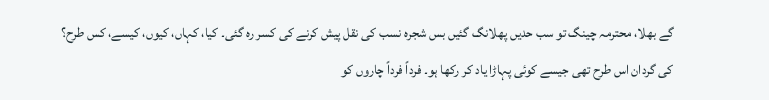گے بھلا، محترمہ چینگ تو سب حدیں پھلانگ گئیں بس شجرہ نسب کی نقل پیش کرنے کی کسر رہ گئی۔ کیا، کہاں، کیوں، کیسے، کس طرح؟ کی گردان اس طرح تھی جیسے کوئی پہاڑا یاد کر رکھا ہو۔ فرداً فرداً چاروں کو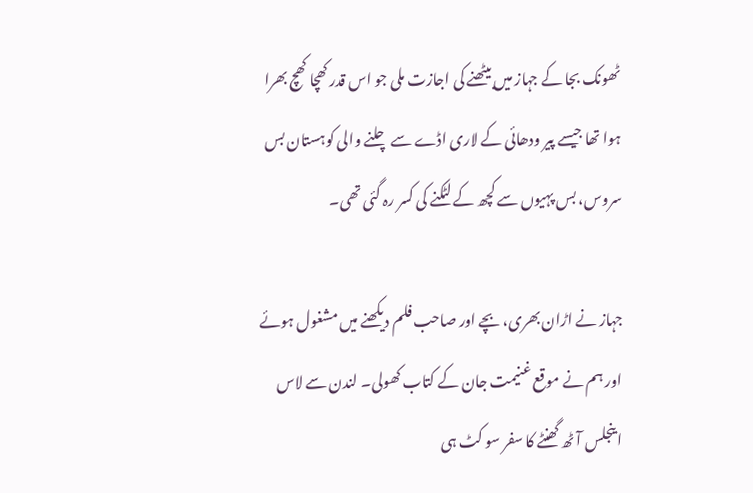ٹھونک بجا کے جہاز میں بیٹھنے کی اجازت ملی جو اس قدر کھچا کھچ بھرا ہوا تھا جیسے پیر ودھائی کے لاری اڈے سے چلنے والی کوہستان بس سروس، بس پہیوں سے کچھ کے لٹکنے کی کسر رہ گئی تھی۔

جہاز نے اڑان بھری، بچے اور صاحب فلم دیکھنے میں مشغول ہوئے اور ہم نے موقع غنیمت جان کے کتاب کھولی۔ لندن سے لاس اینجلس آٹھ گھنٹے کا سفر سو کٹ ہی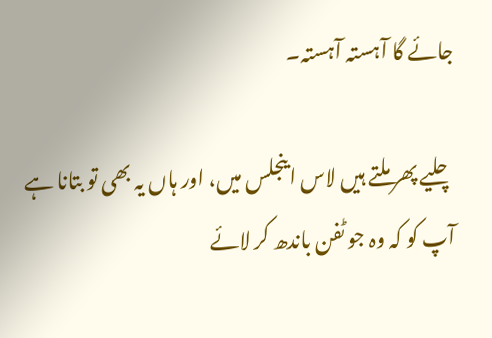جائے گا آہستہ آہستہ۔

چلیے پھر ملتے ہیں لاس اینجلس میں، اور ہاں یہ بھی تو بتانا ہے آپ کو کہ وہ جو ٹفن باندھ کر لائے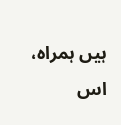ہیں ہمراہ، اس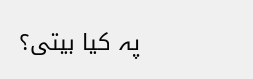پہ کیا بیتی؟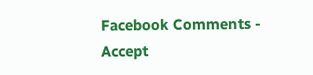Facebook Comments - Accept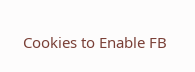Cookies to Enable FB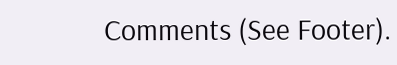Comments (See Footer).